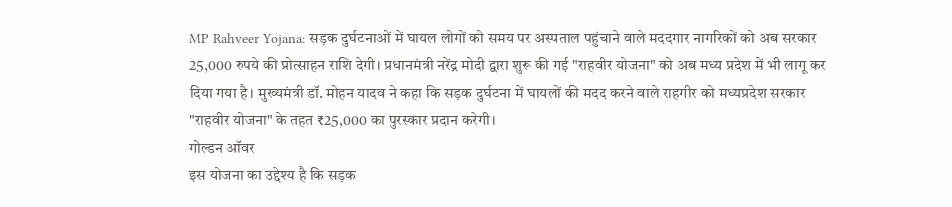MP Rahveer Yojana: सड़क दुर्घटनाओं में घायल लोगों को समय पर अस्पताल पहुंचाने वाले मददगार नागरिकों को अब सरकार 25,000 रुपये की प्रोत्साहन राशि देगी। प्रधानमंत्री नरेंद्र मोदी द्वारा शुरू की गई "राहवीर योजना" को अब मध्य प्रदेश में भी लागू कर दिया गया है। मुख्यमंत्री डॉ. मोहन यादव ने कहा कि सड़क दुर्घटना में घायलों की मदद करने वाले राहगीर को मध्यप्रदेश सरकार "राहवीर योजना" के तहत ₹25,000 का पुरस्कार प्रदान करेगी।
गोल्डन ऑवर
इस योजना का उद्देश्य है कि सड़क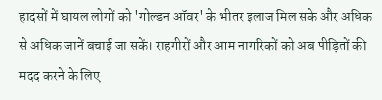हादसों में घायल लोगों को 'गोल्डन ऑवर' के भीतर इलाज मिल सके और अधिक से अधिक जानें बचाई जा सकें। राहगीरों और आम नागरिकों को अब पीड़ितों की मदद करने के लिए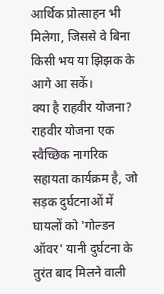आर्थिक प्रोत्साहन भी मिलेगा, जिससे वे बिना किसी भय या झिझक के आगे आ सकें।
क्या है राहवीर योजना?
राहवीर योजना एक स्वैच्छिक नागरिक सहायता कार्यक्रम है, जो सड़क दुर्घटनाओं में घायलों को 'गोल्डन ऑवर' यानी दुर्घटना के तुरंत बाद मिलने वाली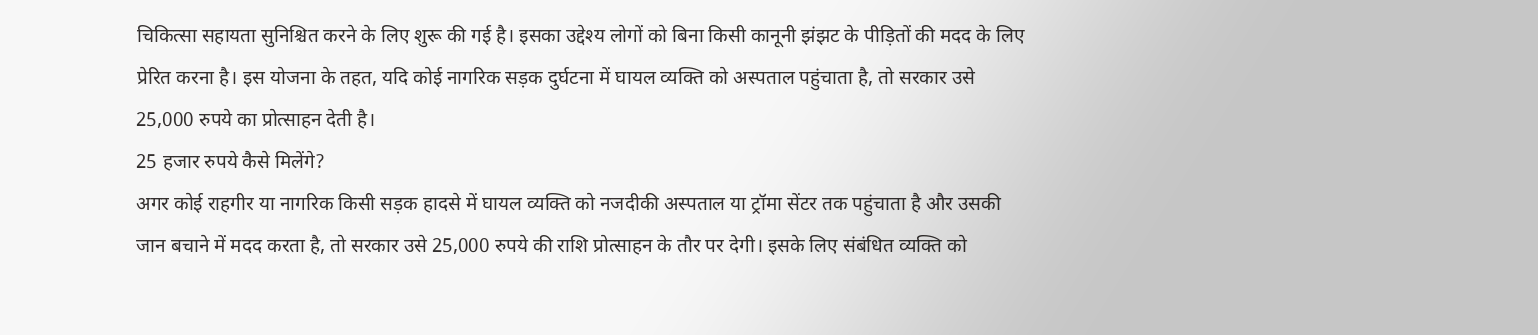चिकित्सा सहायता सुनिश्चित करने के लिए शुरू की गई है। इसका उद्देश्य लोगों को बिना किसी कानूनी झंझट के पीड़ितों की मदद के लिए प्रेरित करना है। इस योजना के तहत, यदि कोई नागरिक सड़क दुर्घटना में घायल व्यक्ति को अस्पताल पहुंचाता है, तो सरकार उसे 25,000 रुपये का प्रोत्साहन देती है।
25 हजार रुपये कैसे मिलेंगे?
अगर कोई राहगीर या नागरिक किसी सड़क हादसे में घायल व्यक्ति को नजदीकी अस्पताल या ट्रॉमा सेंटर तक पहुंचाता है और उसकी जान बचाने में मदद करता है, तो सरकार उसे 25,000 रुपये की राशि प्रोत्साहन के तौर पर देगी। इसके लिए संबंधित व्यक्ति को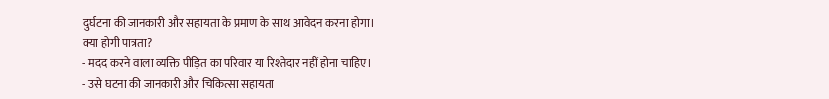दुर्घटना की जानकारी और सहायता के प्रमाण के साथ आवेदन करना होगा।
क्या होगी पात्रता?
- मदद करने वाला व्यक्ति पीड़ित का परिवार या रिश्तेदार नहीं होना चाहिए।
- उसे घटना की जानकारी और चिकित्सा सहायता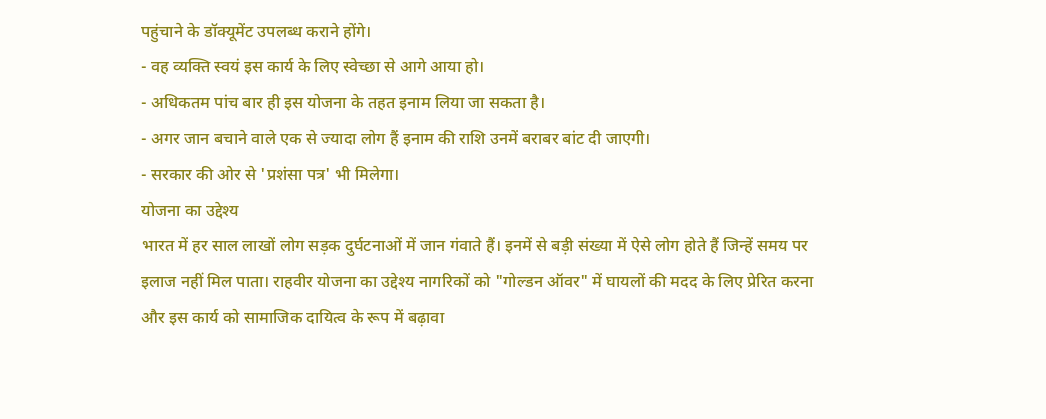पहुंचाने के डॉक्यूमेंट उपलब्ध कराने होंगे।
- वह व्यक्ति स्वयं इस कार्य के लिए स्वेच्छा से आगे आया हो।
- अधिकतम पांच बार ही इस योजना के तहत इनाम लिया जा सकता है।
- अगर जान बचाने वाले एक से ज्यादा लोग हैं इनाम की राशि उनमें बराबर बांट दी जाएगी।
- सरकार की ओर से 'प्रशंसा पत्र' भी मिलेगा।
योजना का उद्देश्य
भारत में हर साल लाखों लोग सड़क दुर्घटनाओं में जान गंवाते हैं। इनमें से बड़ी संख्या में ऐसे लोग होते हैं जिन्हें समय पर इलाज नहीं मिल पाता। राहवीर योजना का उद्देश्य नागरिकों को "गोल्डन ऑवर" में घायलों की मदद के लिए प्रेरित करना और इस कार्य को सामाजिक दायित्व के रूप में बढ़ावा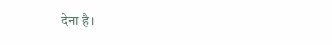देना है।